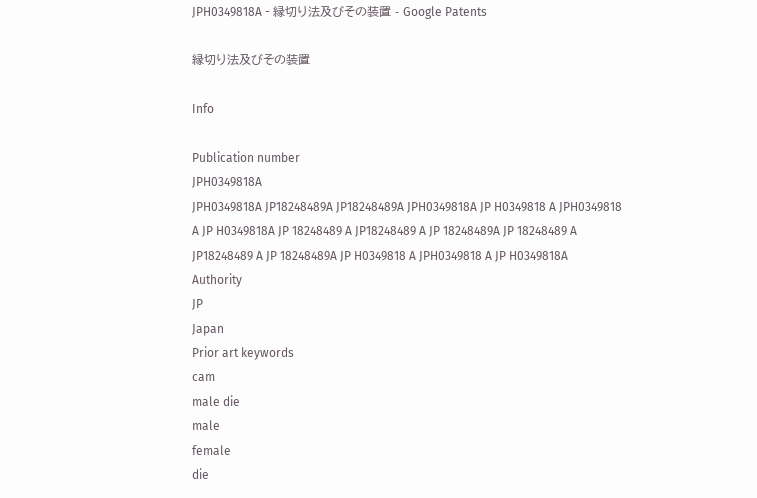JPH0349818A - 縁切り法及びその装置 - Google Patents

縁切り法及びその装置

Info

Publication number
JPH0349818A
JPH0349818A JP18248489A JP18248489A JPH0349818A JP H0349818 A JPH0349818 A JP H0349818A JP 18248489 A JP18248489 A JP 18248489A JP 18248489 A JP18248489 A JP 18248489A JP H0349818 A JPH0349818 A JP H0349818A
Authority
JP
Japan
Prior art keywords
cam
male die
male
female
die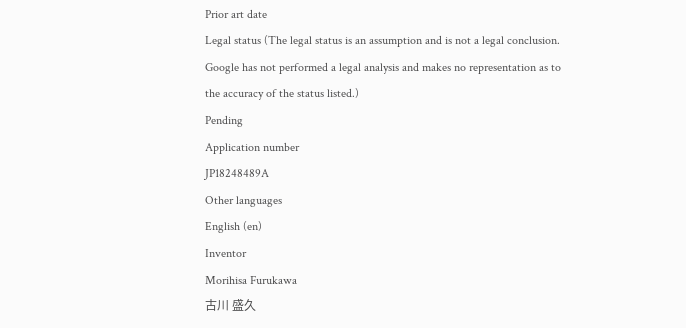Prior art date
Legal status (The legal status is an assumption and is not a legal conclusion. Google has not performed a legal analysis and makes no representation as to the accuracy of the status listed.)
Pending
Application number
JP18248489A
Other languages
English (en)
Inventor
Morihisa Furukawa
古川 盛久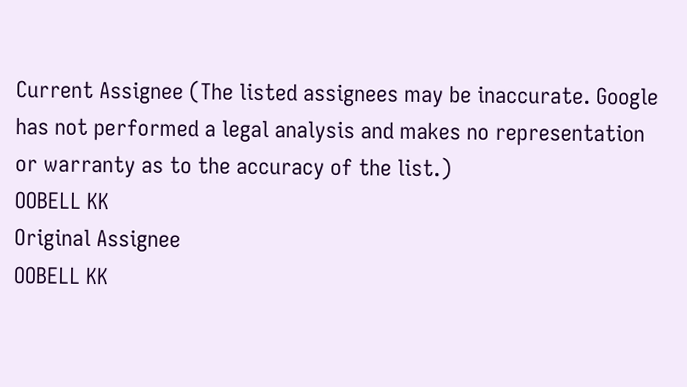Current Assignee (The listed assignees may be inaccurate. Google has not performed a legal analysis and makes no representation or warranty as to the accuracy of the list.)
OOBELL KK
Original Assignee
OOBELL KK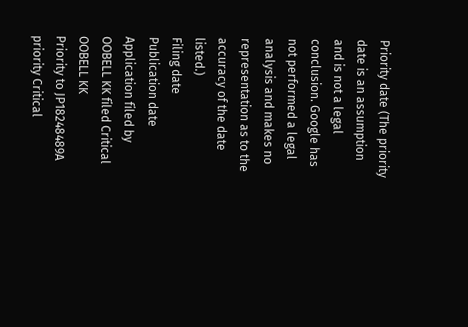Priority date (The priority date is an assumption and is not a legal conclusion. Google has not performed a legal analysis and makes no representation as to the accuracy of the date listed.)
Filing date
Publication date
Application filed by OOBELL KK filed Critical OOBELL KK
Priority to JP18248489A priority Critical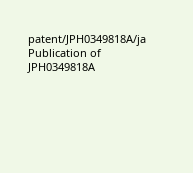patent/JPH0349818A/ja
Publication of JPH0349818A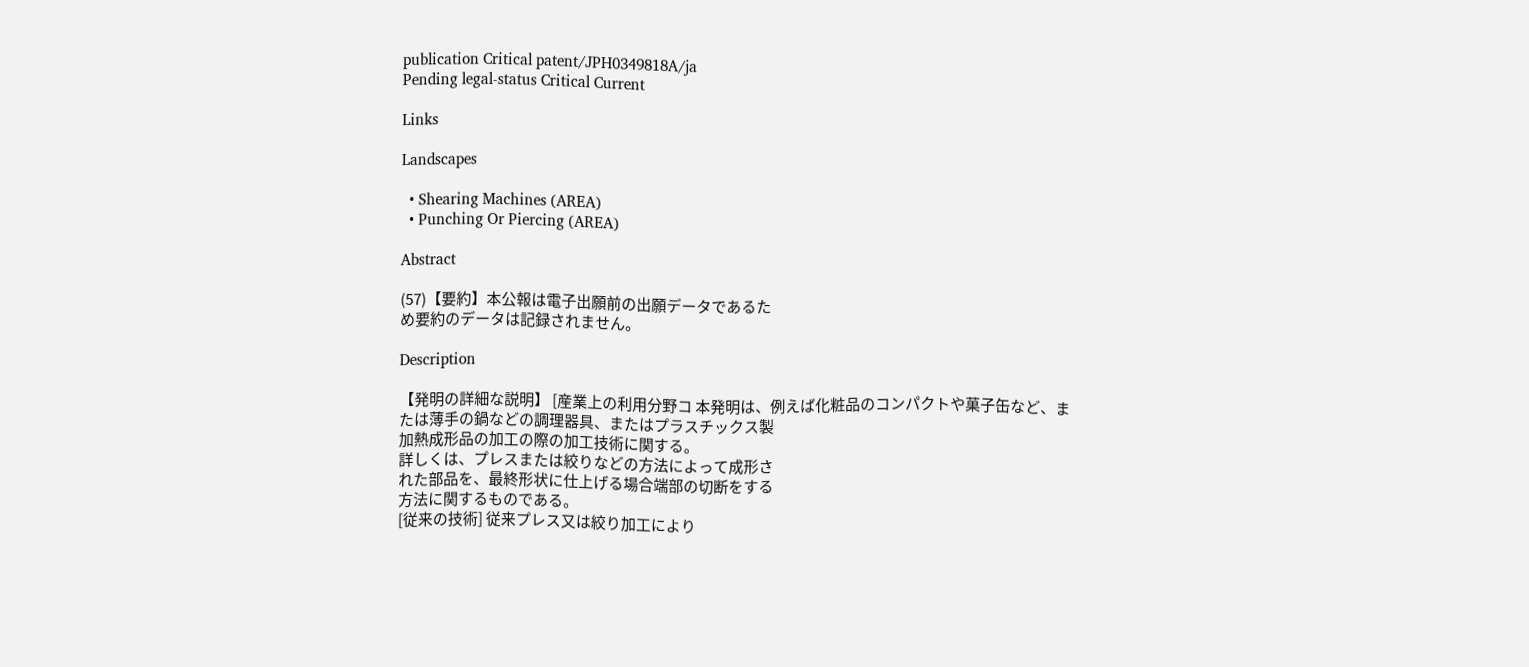publication Critical patent/JPH0349818A/ja
Pending legal-status Critical Current

Links

Landscapes

  • Shearing Machines (AREA)
  • Punching Or Piercing (AREA)

Abstract

(57)【要約】本公報は電子出願前の出願データであるた
め要約のデータは記録されません。

Description

【発明の詳細な説明】 [産業上の利用分野コ 本発明は、例えば化粧品のコンパクトや菓子缶など、ま
たは薄手の鍋などの調理器具、またはプラスチックス製
加熱成形品の加工の際の加工技術に関する。
詳しくは、プレスまたは絞りなどの方法によって成形さ
れた部品を、最終形状に仕上げる場合端部の切断をする
方法に関するものである。
[従来の技術] 従来プレス又は絞り加工により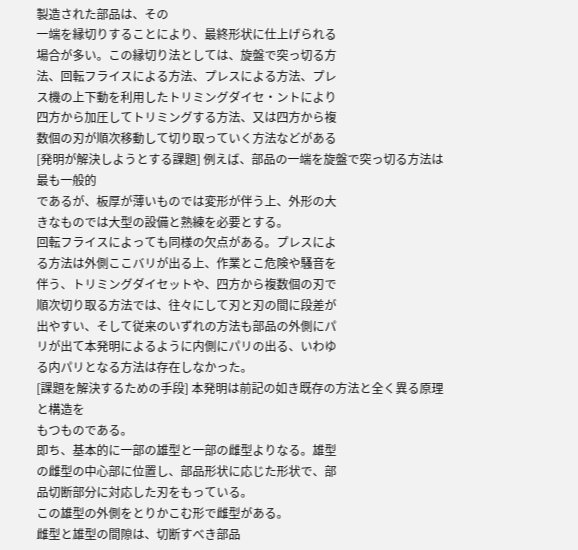製造された部品は、その
一端を縁切りすることにより、最終形状に仕上げられる
場合が多い。この縁切り法としては、旋盤で突っ切る方
法、回転フライスによる方法、プレスによる方法、プレ
ス機の上下動を利用したトリミングダイセ・ントにより
四方から加圧してトリミングする方法、又は四方から複
数個の刃が順次移動して切り取っていく方法などがある
[発明が解決しようとする課題] 例えば、部品の一端を旋盤で突っ切る方法は最も一般的
であるが、板厚が薄いものでは変形が伴う上、外形の大
きなものでは大型の設備と熟練を必要とする。
回転フライスによっても同様の欠点がある。プレスによ
る方法は外側ここバリが出る上、作業とこ危険や騒音を
伴う、トリミングダイセットや、四方から複数個の刃で
順次切り取る方法では、往々にして刃と刃の間に段差が
出やすい、そして従来のいずれの方法も部品の外側にパ
リが出て本発明によるように内側にパリの出る、いわゆ
る内パリとなる方法は存在しなかった。
[課題を解決するための手段] 本発明は前記の如き既存の方法と全く異る原理と構造を
もつものである。
即ち、基本的に一部の雄型と一部の雌型よりなる。雄型
の雌型の中心部に位置し、部品形状に応じた形状で、部
品切断部分に対応した刃をもっている。
この雄型の外側をとりかこむ形で雌型がある。
雌型と雄型の間隙は、切断すべき部品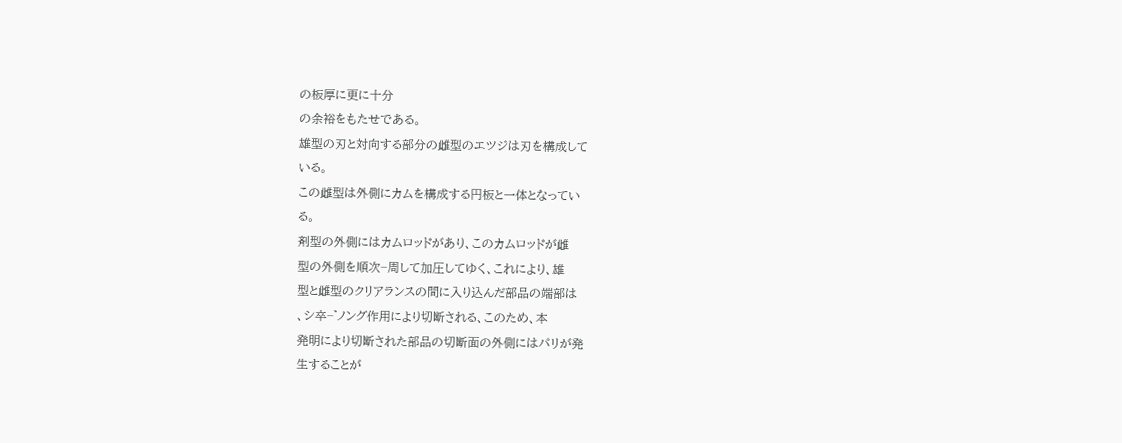の板厚に更に十分
の余裕をもたせである。
雄型の刃と対向する部分の雌型のエツジは刃を構成して
いる。
この雌型は外側にカムを構成する円板と一体となってい
る。
剤型の外側にはカムロッドがあり、このカムロッドが雌
型の外側を順次−周して加圧してゆく、これにより、雄
型と雌型のクリアランスの間に入り込んだ部品の端部は
、シ卒−゛ノング作用により切断される、このため、本
発明により切断された部品の切断面の外側にはパリが発
生することが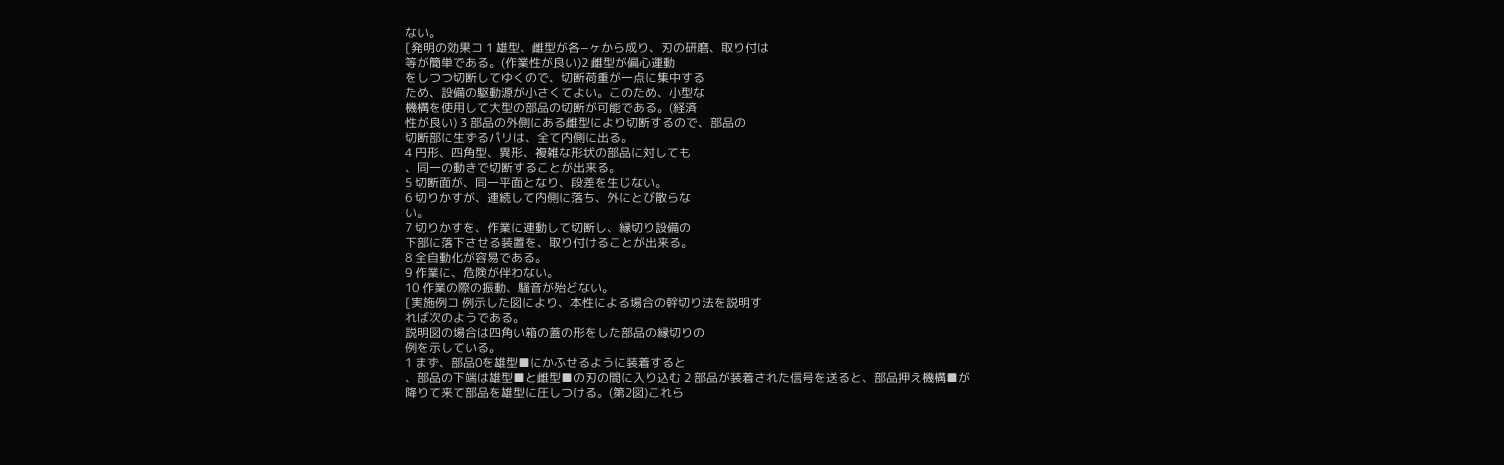ない。
[発明の効果コ 1 雄型、雌型が各−ヶから成り、刃の研磨、取り付は
等が簡単である。(作業性が良い)2 雌型が偏心運動
をしつつ切断してゆくので、切断荷重が一点に集中する
ため、設備の駆動源が小さくてよい。このため、小型な
機構を使用して大型の部品の切断が可能である。(経済
性が良い) 3 部品の外側にある雌型により切断するので、部品の
切断部に生ずるパリは、全て内側に出る。
4 円形、四角型、異形、複雑な形状の部品に対しても
、同一の動きで切断することが出来る。
5 切断面が、同一平面となり、段差を生じない。
6 切りかすが、連続して内側に落ち、外にとび散らな
い。
7 切りかすを、作業に連動して切断し、縁切り設備の
下部に落下させる装置を、取り付けることが出来る。
8 全自動化が容易である。
9 作業に、危険が伴わない。
10 作業の際の振動、騒音が殆どない。
[実施例コ 例示した図により、本性による場合の幹切り法を説明す
れば次のようである。
説明図の場合は四角い箱の蓋の形をした部品の縁切りの
例を示している。
1 まず、部品0を雄型■にかふせるように装着すると
、部品の下端は雄型■と雌型■の刃の間に入り込む 2 部品が装着された信号を送ると、部品押え機構■が
降りて来て部品を雄型に圧しつける。(第2図)これら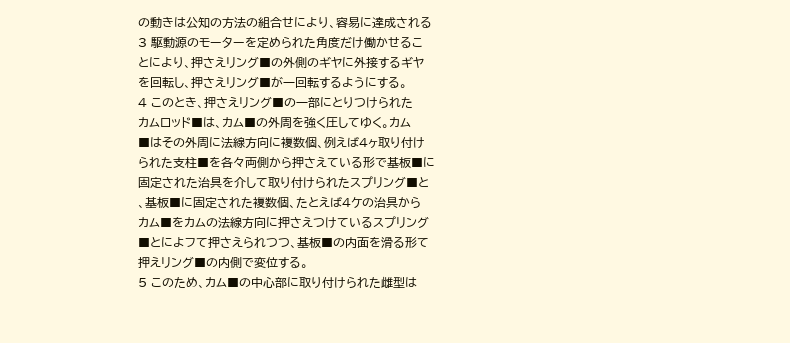の動きは公知の方法の組合せにより、容易に達成される
3 駆動源のモーターを定められた角度だけ働かせるこ
とにより、押さえリング■の外側のギヤに外接するギヤ
を回転し、押さえリング■が一回転するようにする。
4 このとき、押さえリング■の一部にとりつけられた
カムロッド■は、カム■の外周を強く圧してゆく。カム
■はその外周に法線方向に複数個、例えば4ヶ取り付け
られた支柱■を各々両側から押さえている形で基板■に
固定された治具を介して取り付けられたスプリング■と
、基板■に固定された複数個、たとえば4ケの治具から
カム■をカムの法線方向に押さえつけているスプリング
■とによフて押さえられつつ、基板■の内面を滑る形て
押えリング■の内側で変位する。
5 このため、カム■の中心部に取り付けられた雌型は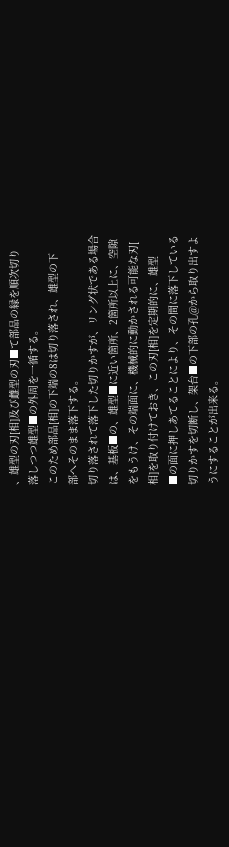、雄型の刃[相]及び雌型の刃■て部品の縁を順次切り
落しつつ雄型■の外周を一循する。
このため部品[相]の下端の8は切り落され、雄型の下
部へそのまま落下する。
切り落されて落下した切りかすが、リング状である場合
は、基板■の、雄型■に近い箇所、2箇所以上に、空隙
をもうけ、その端面に、機械的に動かされる可能な刃[
相]を取り付けておき、この刃[相]を定期的に、雄型
■の面に押しあてることにより、その間に落下している
切りかすを切断し、架台■の下部の孔@から取り出すよ
うにすることが出来る。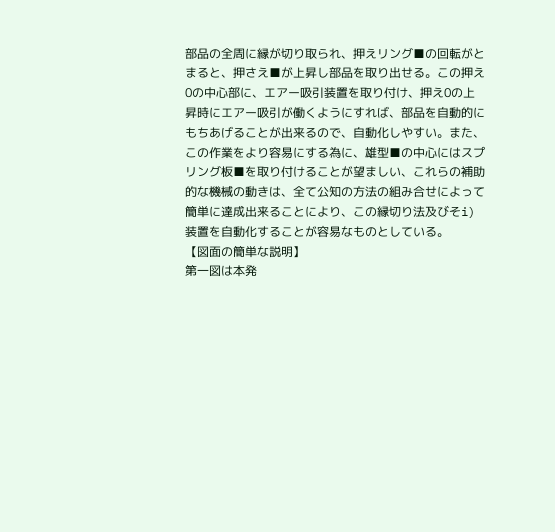部品の全周に縁が切り取られ、押えリング■の回転がと
まると、押さえ■が上昇し部品を取り出せる。この押え
0の中心部に、エアー吸引装置を取り付け、押え0の上
昇時にエアー吸引が働くようにすれば、部品を自動的に
もちあげることが出来るので、自動化しやすい。また、
この作業をより容易にする為に、雄型■の中心にはスプ
リング板■を取り付けることが望ましい、これらの補助
的な機械の動きは、全て公知の方法の組み合せによって
簡単に達成出来ることにより、この縁切り法及びそi)
装置を自動化することが容易なものとしている。
【図面の簡単な説明】
第一図は本発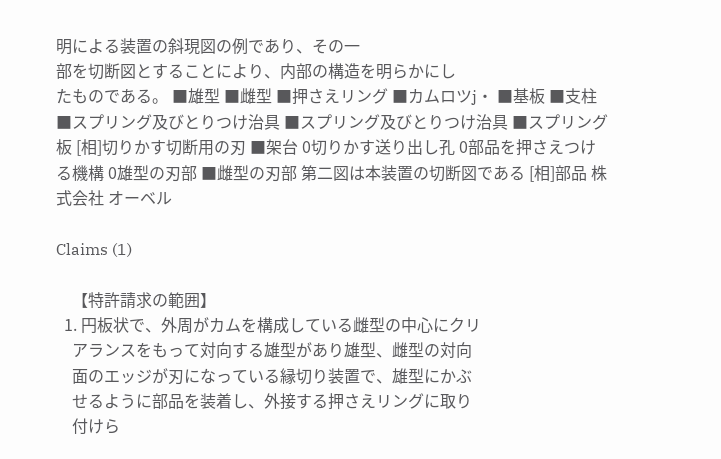明による装置の斜現図の例であり、その一
部を切断図とすることにより、内部の構造を明らかにし
たものである。 ■雄型 ■雌型 ■押さえリング ■カムロツj・ ■基板 ■支柱 ■スプリング及びとりつけ治具 ■スプリング及びとりつけ治具 ■スプリング板 [相]切りかす切断用の刃 ■架台 0切りかす送り出し孔 0部品を押さえつける機構 0雄型の刃部 ■雌型の刃部 第二図は本装置の切断図である [相]部品 株式会社 オーベル

Claims (1)

    【特許請求の範囲】
  1. 円板状で、外周がカムを構成している雌型の中心にクリ
    アランスをもって対向する雄型があり雄型、雌型の対向
    面のエッジが刃になっている縁切り装置で、雄型にかぶ
    せるように部品を装着し、外接する押さえリングに取り
    付けら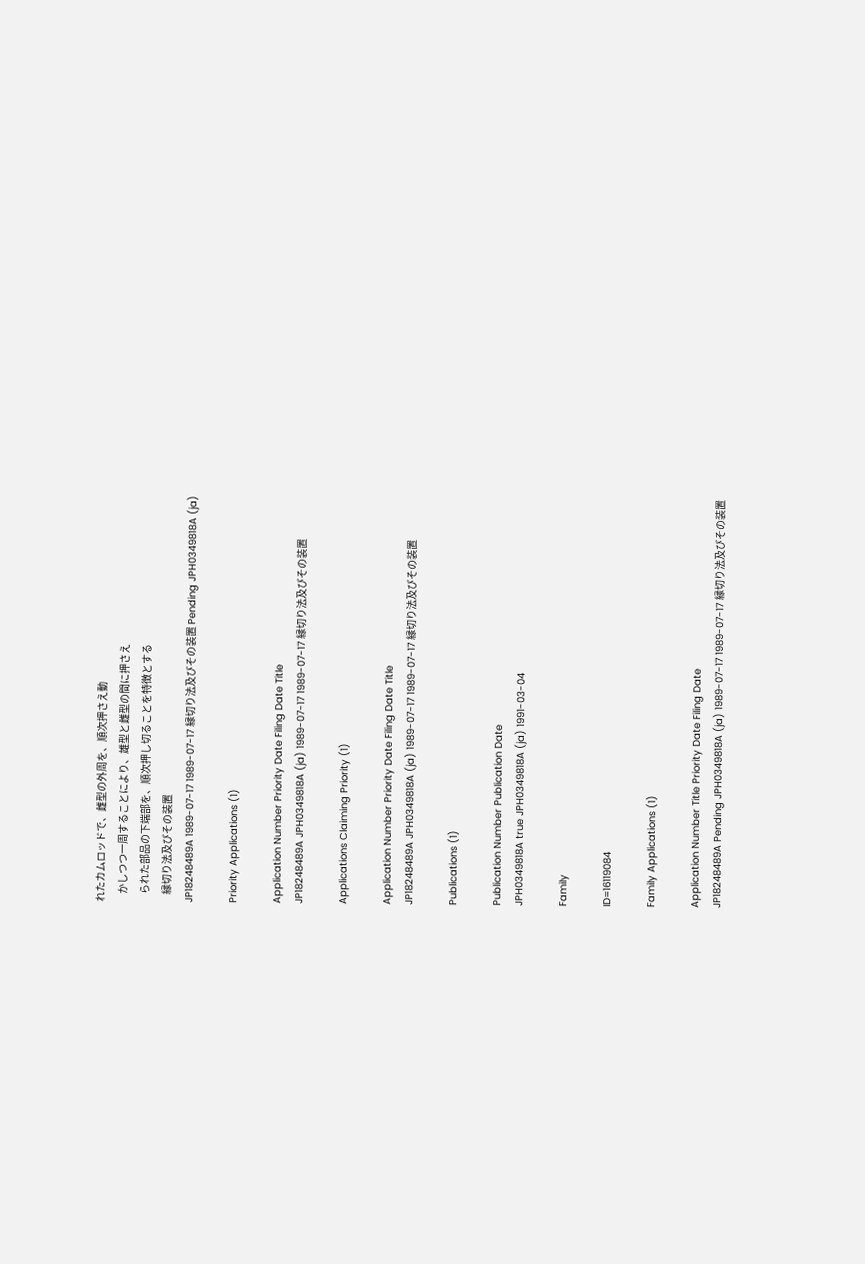れたカムロッドで、雌型の外周を、順次押さえ動
    かしつつ一周することにより、雄型と雌型の間に押さえ
    られた部品の下端部を、順次押し切ることを特徴とする
    縁切り法及びその装置
JP18248489A 1989-07-17 1989-07-17 縁切り法及びその装置 Pending JPH0349818A (ja)

Priority Applications (1)

Application Number Priority Date Filing Date Title
JP18248489A JPH0349818A (ja) 1989-07-17 1989-07-17 縁切り法及びその装置

Applications Claiming Priority (1)

Application Number Priority Date Filing Date Title
JP18248489A JPH0349818A (ja) 1989-07-17 1989-07-17 縁切り法及びその装置

Publications (1)

Publication Number Publication Date
JPH0349818A true JPH0349818A (ja) 1991-03-04

Family

ID=16119084

Family Applications (1)

Application Number Title Priority Date Filing Date
JP18248489A Pending JPH0349818A (ja) 1989-07-17 1989-07-17 縁切り法及びその装置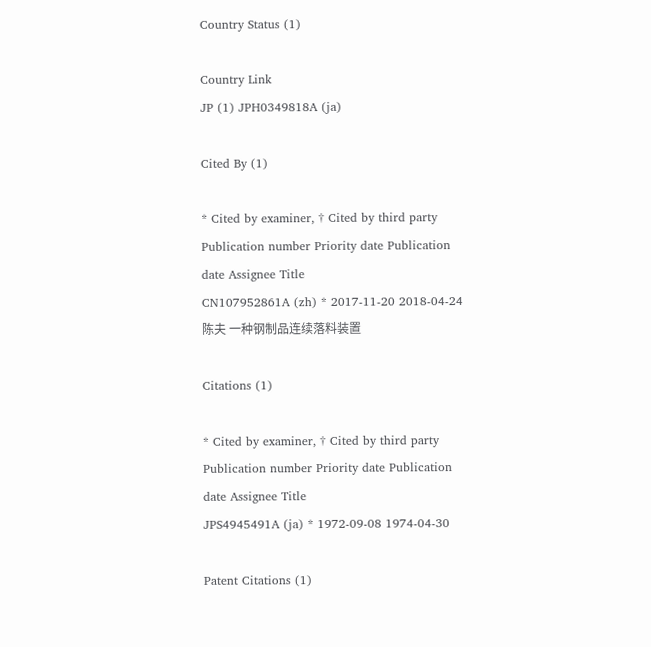Country Status (1)

Country Link
JP (1) JPH0349818A (ja)

Cited By (1)

* Cited by examiner, † Cited by third party
Publication number Priority date Publication date Assignee Title
CN107952861A (zh) * 2017-11-20 2018-04-24 陈夫 一种钢制品连续落料装置

Citations (1)

* Cited by examiner, † Cited by third party
Publication number Priority date Publication date Assignee Title
JPS4945491A (ja) * 1972-09-08 1974-04-30

Patent Citations (1)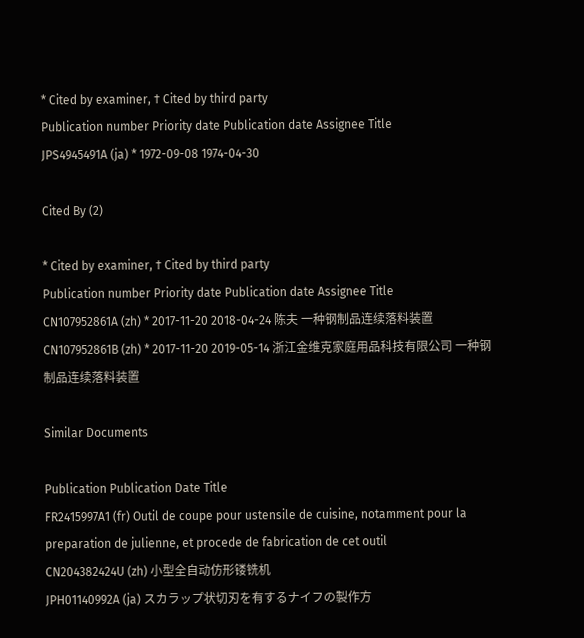* Cited by examiner, † Cited by third party
Publication number Priority date Publication date Assignee Title
JPS4945491A (ja) * 1972-09-08 1974-04-30

Cited By (2)

* Cited by examiner, † Cited by third party
Publication number Priority date Publication date Assignee Title
CN107952861A (zh) * 2017-11-20 2018-04-24 陈夫 一种钢制品连续落料装置
CN107952861B (zh) * 2017-11-20 2019-05-14 浙江金维克家庭用品科技有限公司 一种钢制品连续落料装置

Similar Documents

Publication Publication Date Title
FR2415997A1 (fr) Outil de coupe pour ustensile de cuisine, notamment pour la preparation de julienne, et procede de fabrication de cet outil
CN204382424U (zh) 小型全自动仿形镂铣机
JPH01140992A (ja) スカラップ状切刃を有するナイフの製作方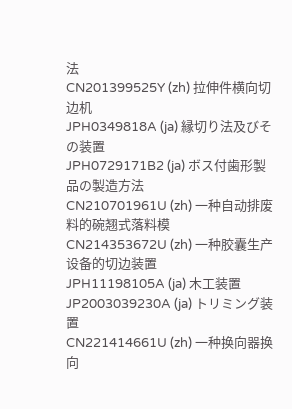法
CN201399525Y (zh) 拉伸件横向切边机
JPH0349818A (ja) 縁切り法及びその装置
JPH0729171B2 (ja) ボス付歯形製品の製造方法
CN210701961U (zh) 一种自动排废料的碗翘式落料模
CN214353672U (zh) 一种胶囊生产设备的切边装置
JPH11198105A (ja) 木工装置
JP2003039230A (ja) トリミング装置
CN221414661U (zh) 一种换向器换向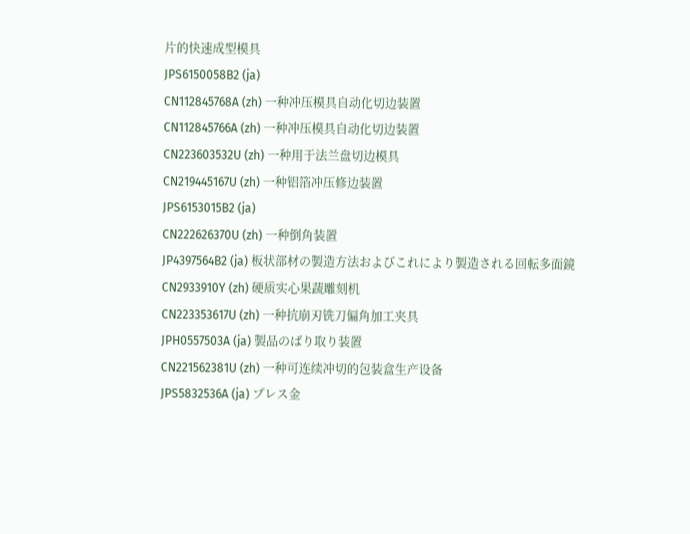片的快速成型模具
JPS6150058B2 (ja)
CN112845768A (zh) 一种冲压模具自动化切边装置
CN112845766A (zh) 一种冲压模具自动化切边装置
CN223603532U (zh) 一种用于法兰盘切边模具
CN219445167U (zh) 一种铝箔冲压修边装置
JPS6153015B2 (ja)
CN222626370U (zh) 一种倒角装置
JP4397564B2 (ja) 板状部材の製造方法およびこれにより製造される回転多面鏡
CN2933910Y (zh) 硬质实心果蔬雕刻机
CN223353617U (zh) 一种抗崩刃铣刀偏角加工夹具
JPH0557503A (ja) 製品のばり取り装置
CN221562381U (zh) 一种可连续冲切的包装盒生产设备
JPS5832536A (ja) プレス金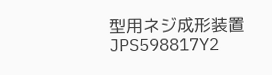型用ネジ成形装置
JPS598817Y2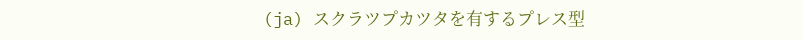(ja) スクラツプカツタを有するプレス型